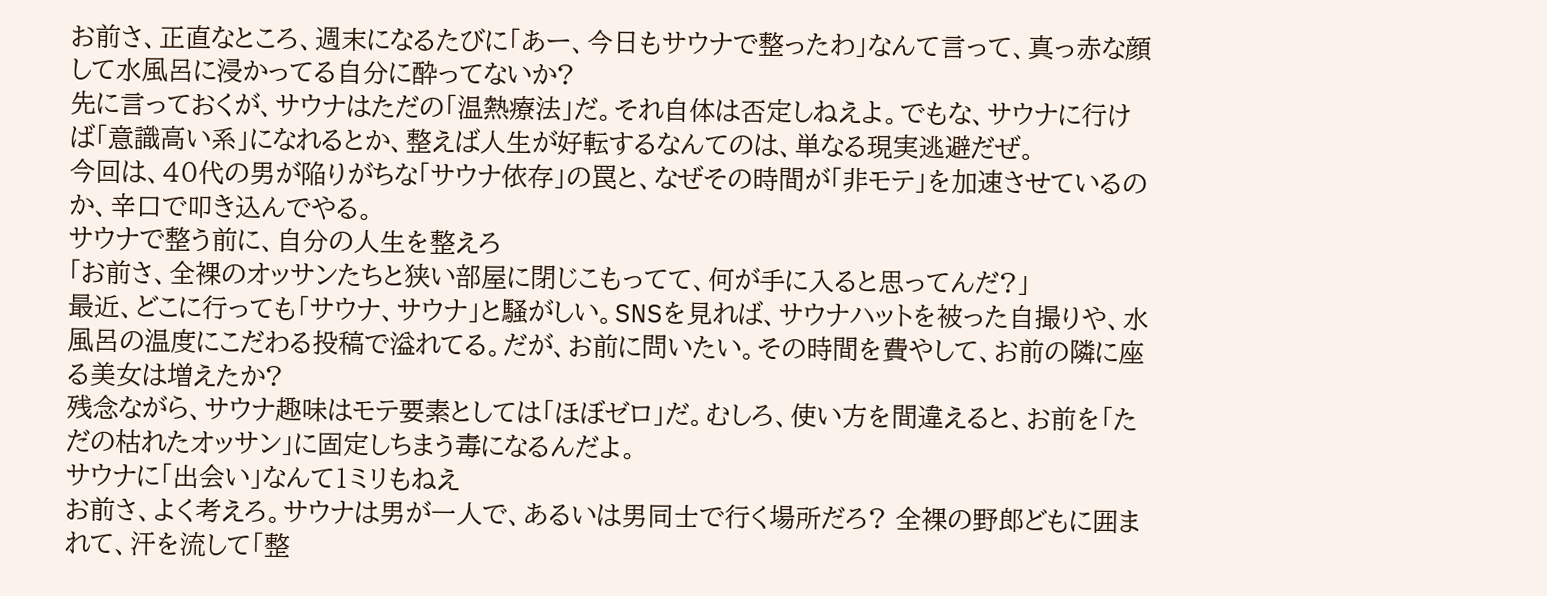お前さ、正直なところ、週末になるたびに「あー、今日もサウナで整ったわ」なんて言って、真っ赤な顔して水風呂に浸かってる自分に酔ってないか?
先に言っておくが、サウナはただの「温熱療法」だ。それ自体は否定しねえよ。でもな、サウナに行けば「意識高い系」になれるとか、整えば人生が好転するなんてのは、単なる現実逃避だぜ。
今回は、40代の男が陥りがちな「サウナ依存」の罠と、なぜその時間が「非モテ」を加速させているのか、辛口で叩き込んでやる。
サウナで整う前に、自分の人生を整えろ
「お前さ、全裸のオッサンたちと狭い部屋に閉じこもってて、何が手に入ると思ってんだ?」
最近、どこに行っても「サウナ、サウナ」と騒がしい。SNSを見れば、サウナハットを被った自撮りや、水風呂の温度にこだわる投稿で溢れてる。だが、お前に問いたい。その時間を費やして、お前の隣に座る美女は増えたか?
残念ながら、サウナ趣味はモテ要素としては「ほぼゼロ」だ。むしろ、使い方を間違えると、お前を「ただの枯れたオッサン」に固定しちまう毒になるんだよ。
サウナに「出会い」なんて1ミリもねえ
お前さ、よく考えろ。サウナは男が一人で、あるいは男同士で行く場所だろ? 全裸の野郎どもに囲まれて、汗を流して「整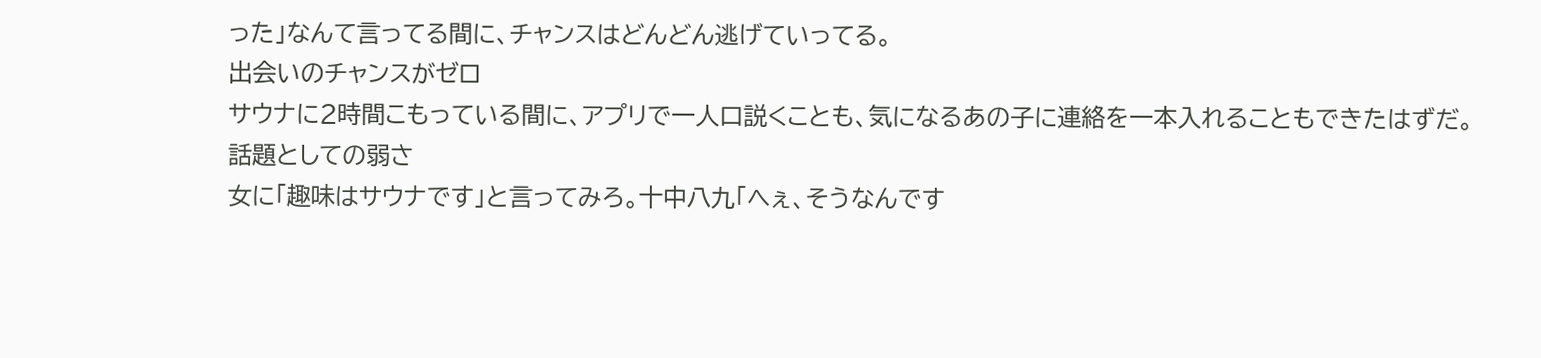った」なんて言ってる間に、チャンスはどんどん逃げていってる。
出会いのチャンスがゼロ
サウナに2時間こもっている間に、アプリで一人口説くことも、気になるあの子に連絡を一本入れることもできたはずだ。
話題としての弱さ
女に「趣味はサウナです」と言ってみろ。十中八九「へぇ、そうなんです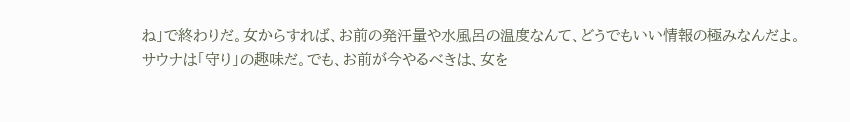ね」で終わりだ。女からすれば、お前の発汗量や水風呂の温度なんて、どうでもいい情報の極みなんだよ。
サウナは「守り」の趣味だ。でも、お前が今やるべきは、女を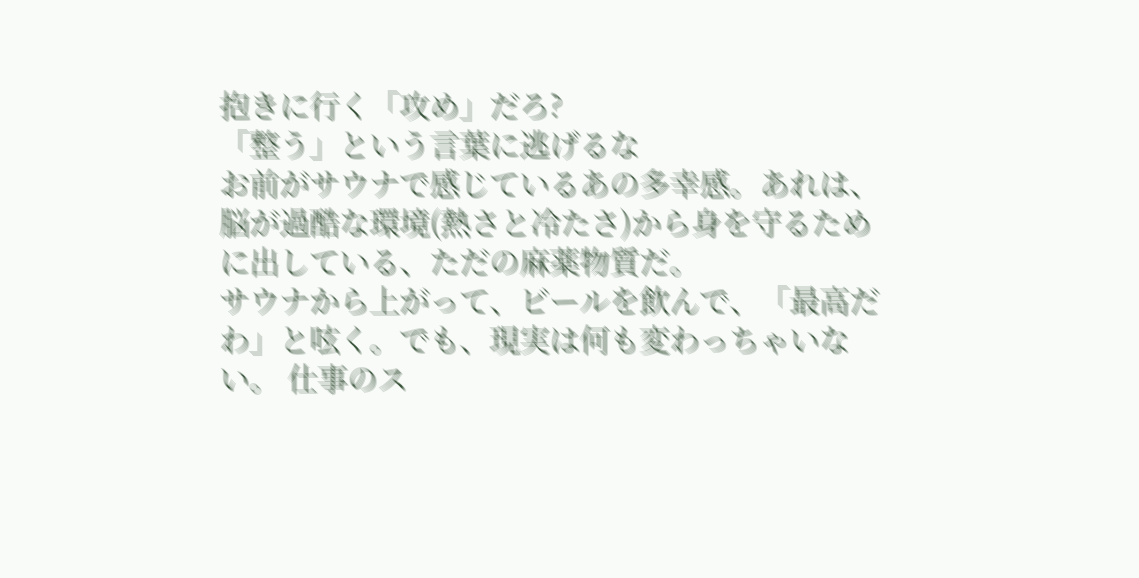抱きに行く「攻め」だろ?
「整う」という言葉に逃げるな
お前がサウナで感じているあの多幸感。あれは、脳が過酷な環境(熱さと冷たさ)から身を守るために出している、ただの麻薬物質だ。
サウナから上がって、ビールを飲んで、「最高だわ」と呟く。でも、現実は何も変わっちゃいない。 仕事のス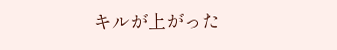キルが上がった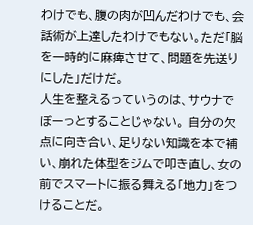わけでも、腹の肉が凹んだわけでも、会話術が上達したわけでもない。ただ「脳を一時的に麻痺させて、問題を先送りにした」だけだ。
人生を整えるっていうのは、サウナでぼーっとすることじゃない。 自分の欠点に向き合い、足りない知識を本で補い、崩れた体型をジムで叩き直し、女の前でスマートに振る舞える「地力」をつけることだ。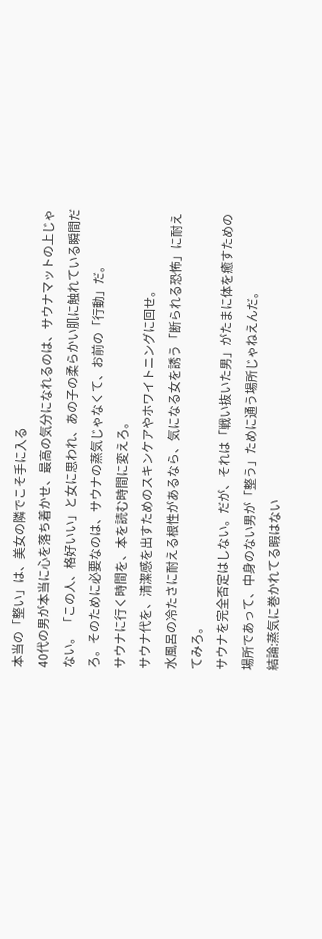本当の「整い」は、美女の隣でこそ手に入る
40代の男が本当に心を落ち着かせ、最高の気分になれるのは、サウナマットの上じゃない。 「この人、格好いい」と女に思われ、あの子の柔らかい肌に触れている瞬間だろ。そのために必要なのは、サウナの蒸気じゃなくて、お前の「行動」だ。
サウナに行く時間を、本を読む時間に変えろ。
サウナ代を、清潔感を出すためのスキンケアやホワイトニングに回せ。
水風呂の冷たさに耐える根性があるなら、気になる女を誘う「断られる恐怖」に耐えてみろ。
サウナを完全否定はしない。だが、それは「戦い抜いた男」がたまに体を癒すための場所であって、中身のない男が「整う」ために通う場所じゃねえんだ。
結論:蒸気に巻かれてる暇はない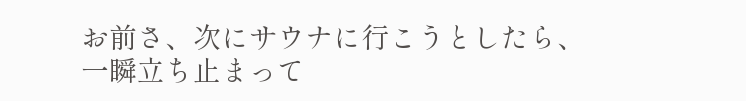お前さ、次にサウナに行こうとしたら、一瞬立ち止まって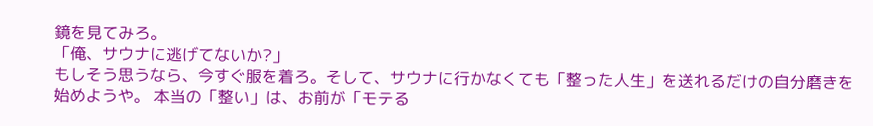鏡を見てみろ。
「俺、サウナに逃げてないか?」
もしそう思うなら、今すぐ服を着ろ。そして、サウナに行かなくても「整った人生」を送れるだけの自分磨きを始めようや。 本当の「整い」は、お前が「モテる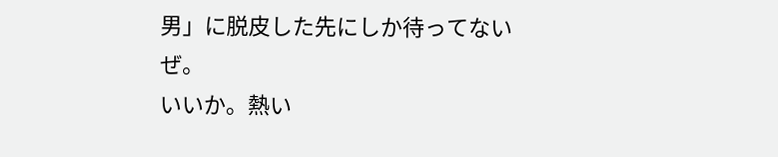男」に脱皮した先にしか待ってないぜ。
いいか。熱い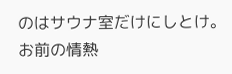のはサウナ室だけにしとけ。お前の情熱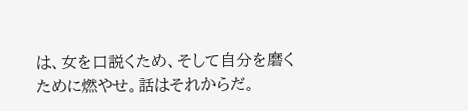は、女を口説くため、そして自分を磨くために燃やせ。話はそれからだ。